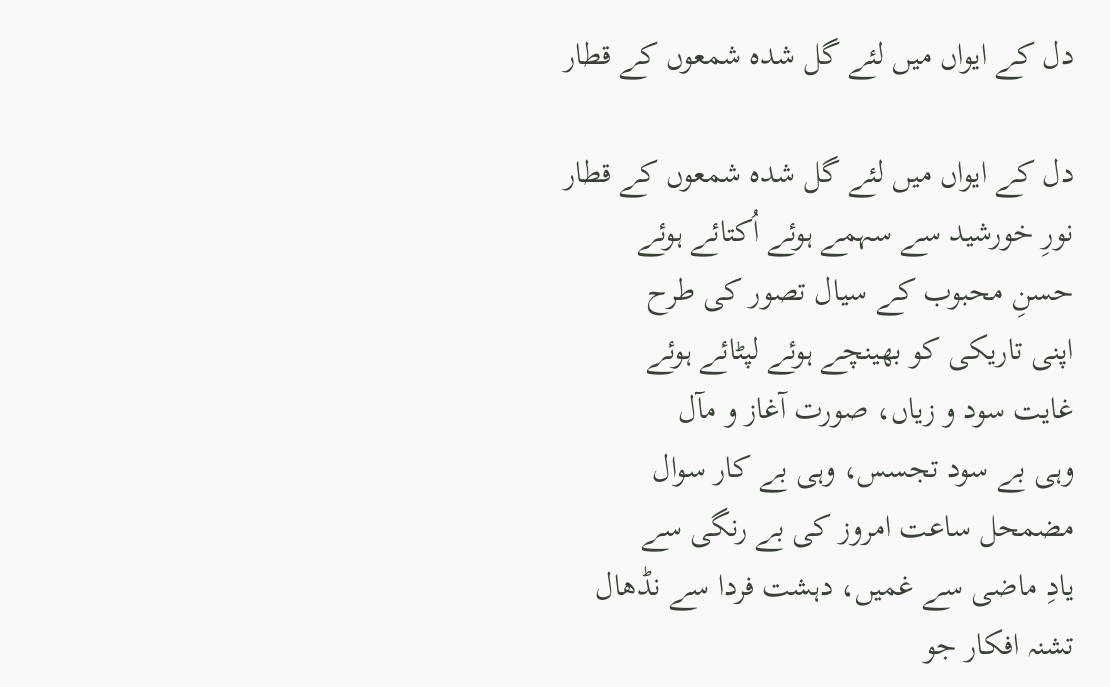دل کے ایواں میں لئے گل شدہ شمعوں کے قطار

دل کے ایواں میں لئے گل شدہ شمعوں کے قطار
نورِ خورشید سے سہمے ہوئے اُکتائے ہوئے
حسنِ محبوب کے سیال تصور کی طرح
اپنی تاریکی کو بھینچے ہوئے لپٹائے ہوئے
غایت سود و زیاں، صورت آغاز و مآل
وہی بے سود تجسس، وہی بے کار سوال
مضمحل ساعت امروز کی بے رنگی سے
یادِ ماضی سے غمیں، دہشت فردا سے نڈھال
تشنہ افکار جو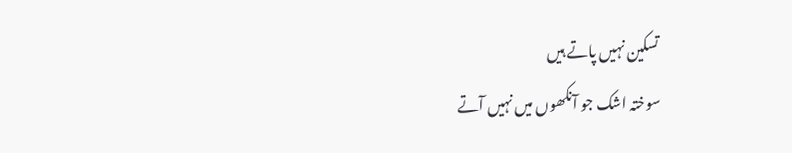تسکین نہیں پاتے ہیں
سوختہ اشک جو آنکھوں میں نہیں آتے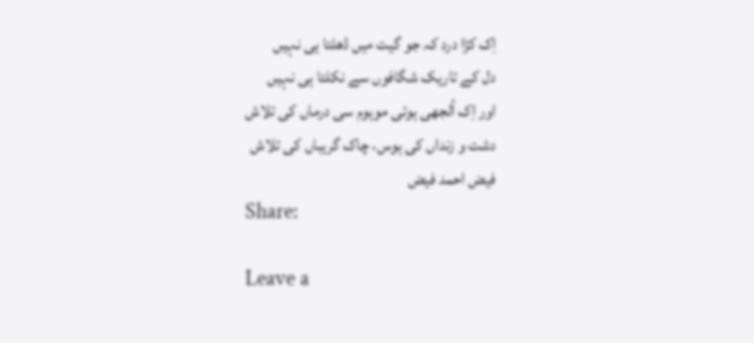اِک کڑا درد کہ جو گیت میں ڈھلتا ہی نہیں
دل کے تاریک شگافوں سے نکلتا ہی نہیں
اور اِک اُلجھی ہوئی موہوم سی درماں کی تلاش
دشت و زنداں کی ہوس، چاک گریباں کی تلاش
فیض احمد فیض
Share:

Leave a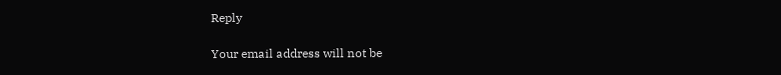Reply

Your email address will not be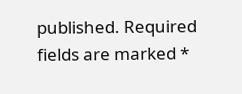published. Required fields are marked *